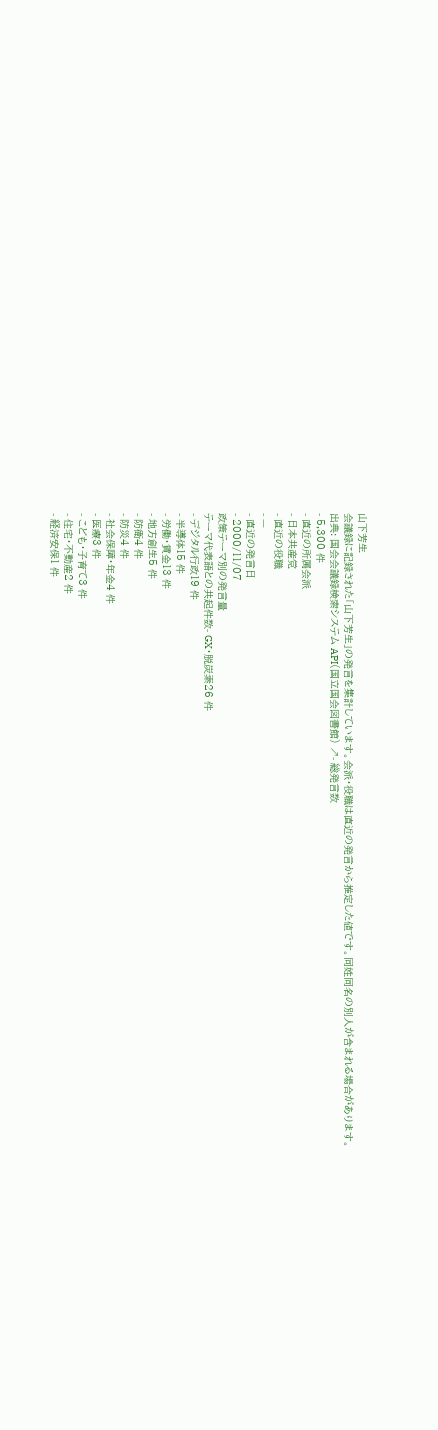山下芳生
会議録に記録された「山下芳生」の発言を集計しています。会派・役職は直近の発言から推定した値です。同姓同名の別人が含まれる場合があります。
出典: 国会会議録検索システム API(国立国会図書館) ↗- 総発言数
- 5,300 件
- 直近の所属会派
- 日本共産党
- 直近の役職
- —
- 直近の発言日
- 2000/11/07
政策テーマ別の発言量
テーマ代表語との共起件数- GX・脱炭素26 件
- デジタル行政19 件
- 半導体15 件
- 労働・賃金13 件
- 地方創生5 件
- 防衛4 件
- 防災4 件
- 社会保障・年金4 件
- 医療3 件
- こども・子育て3 件
- 住宅・不動産2 件
- 経済安保1 件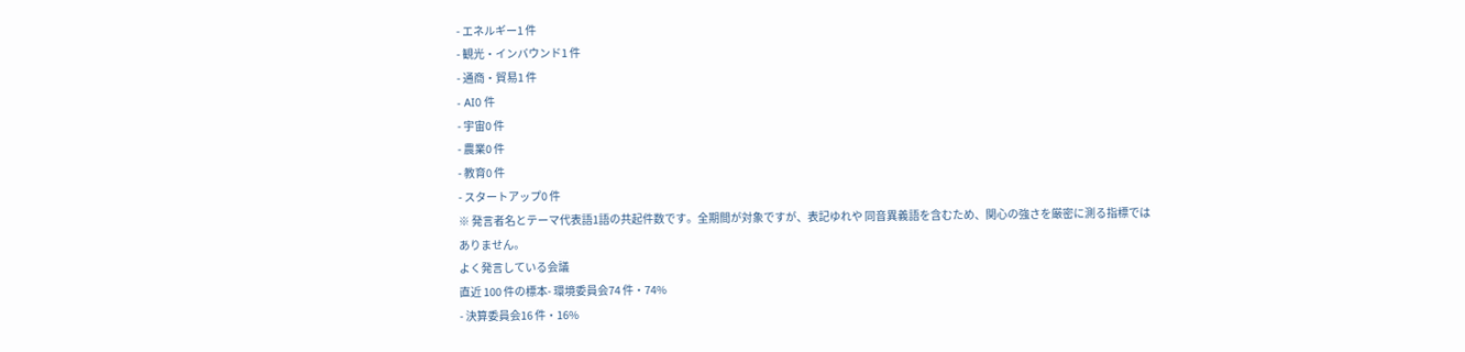- エネルギー1 件
- 観光・インバウンド1 件
- 通商・貿易1 件
- AI0 件
- 宇宙0 件
- 農業0 件
- 教育0 件
- スタートアップ0 件
※ 発言者名とテーマ代表語1語の共起件数です。全期間が対象ですが、表記ゆれや 同音異義語を含むため、関心の強さを厳密に測る指標ではありません。
よく発言している会議
直近 100 件の標本- 環境委員会74 件・74%
- 決算委員会16 件・16%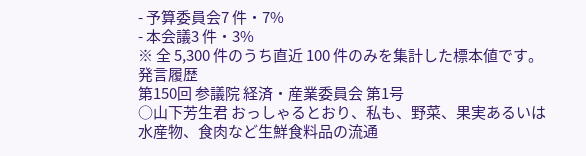- 予算委員会7 件・7%
- 本会議3 件・3%
※ 全 5,300 件のうち直近 100 件のみを集計した標本値です。
発言履歴
第150回 参議院 経済・産業委員会 第1号
○山下芳生君 おっしゃるとおり、私も、野菜、果実あるいは水産物、食肉など生鮮食料品の流通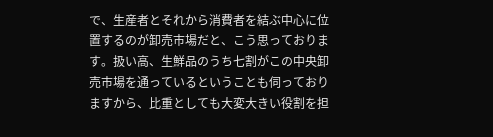で、生産者とそれから消費者を結ぶ中心に位置するのが卸売市場だと、こう思っております。扱い高、生鮮品のうち七割がこの中央卸売市場を通っているということも伺っておりますから、比重としても大変大きい役割を担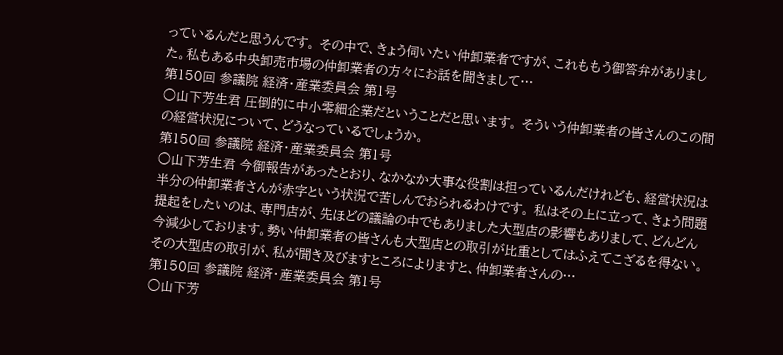っているんだと思うんです。 その中で、きょう伺いたい仲卸業者ですが、これももう御答弁がありました。私もある中央卸売市場の仲卸業者の方々にお話を聞きまして…
第150回 参議院 経済・産業委員会 第1号
○山下芳生君 圧倒的に中小零細企業だということだと思います。 そういう仲卸業者の皆さんのこの間の経営状況について、どうなっているでしょうか。
第150回 参議院 経済・産業委員会 第1号
○山下芳生君 今御報告があったとおり、なかなか大事な役割は担っているんだけれども、経営状況は半分の仲卸業者さんが赤字という状況で苦しんでおられるわけです。 私はその上に立って、きょう問題提起をしたいのは、専門店が、先ほどの議論の中でもありました大型店の影響もありまして、どんどん今減少しております。勢い仲卸業者の皆さんも大型店との取引が比重としてはふえてこざるを得ない。その大型店の取引が、私が聞き及びますところによりますと、仲卸業者さんの…
第150回 参議院 経済・産業委員会 第1号
○山下芳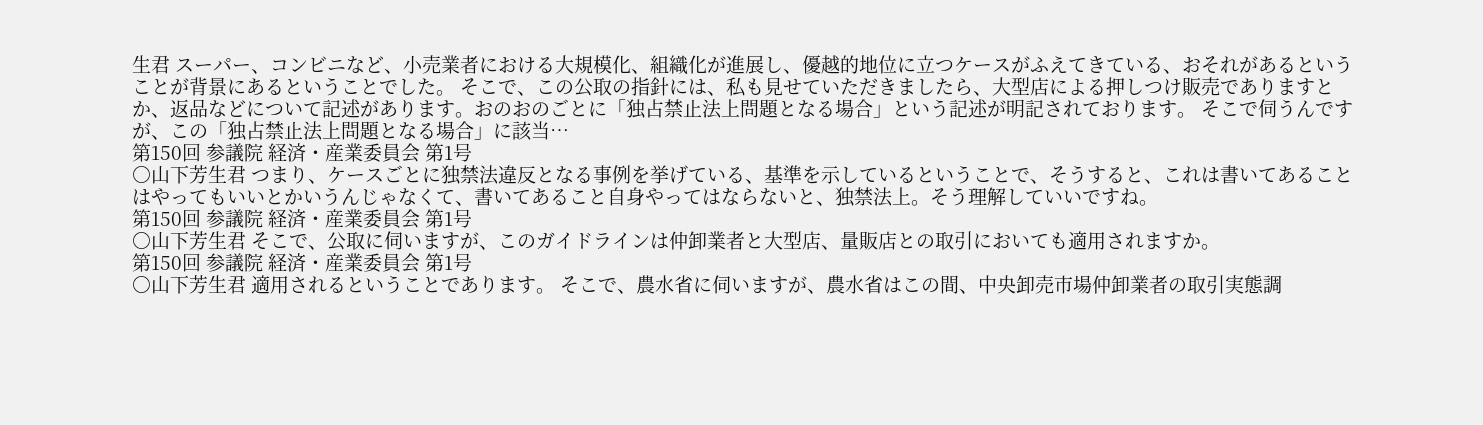生君 スーパー、コンビニなど、小売業者における大規模化、組織化が進展し、優越的地位に立つケースがふえてきている、おそれがあるということが背景にあるということでした。 そこで、この公取の指針には、私も見せていただきましたら、大型店による押しつけ販売でありますとか、返品などについて記述があります。おのおのごとに「独占禁止法上問題となる場合」という記述が明記されております。 そこで伺うんですが、この「独占禁止法上問題となる場合」に該当…
第150回 参議院 経済・産業委員会 第1号
○山下芳生君 つまり、ケースごとに独禁法違反となる事例を挙げている、基準を示しているということで、そうすると、これは書いてあることはやってもいいとかいうんじゃなくて、書いてあること自身やってはならないと、独禁法上。そう理解していいですね。
第150回 参議院 経済・産業委員会 第1号
○山下芳生君 そこで、公取に伺いますが、このガイドラインは仲卸業者と大型店、量販店との取引においても適用されますか。
第150回 参議院 経済・産業委員会 第1号
○山下芳生君 適用されるということであります。 そこで、農水省に伺いますが、農水省はこの間、中央卸売市場仲卸業者の取引実態調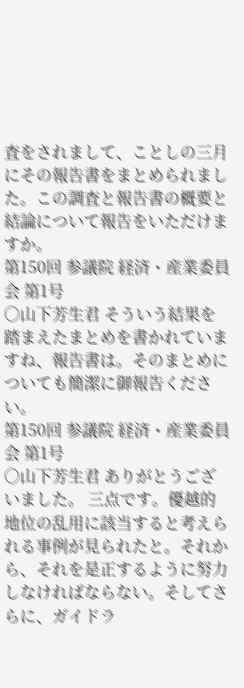査をされまして、ことしの三月にその報告書をまとめられました。この調査と報告書の概要と結論について報告をいただけますか。
第150回 参議院 経済・産業委員会 第1号
○山下芳生君 そういう結果を踏まえたまとめを書かれていますね、報告書は。そのまとめについても簡潔に御報告ください。
第150回 参議院 経済・産業委員会 第1号
○山下芳生君 ありがとうございました。 三点です。優越的地位の乱用に該当すると考えられる事例が見られたと。それから、それを是正するように努力しなければならない。そしてさらに、ガイドラ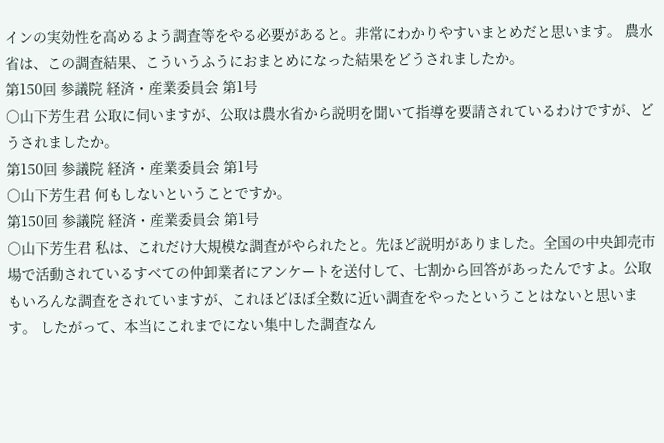インの実効性を高めるよう調査等をやる必要があると。非常にわかりやすいまとめだと思います。 農水省は、この調査結果、こういうふうにおまとめになった結果をどうされましたか。
第150回 参議院 経済・産業委員会 第1号
○山下芳生君 公取に伺いますが、公取は農水省から説明を聞いて指導を要請されているわけですが、どうされましたか。
第150回 参議院 経済・産業委員会 第1号
○山下芳生君 何もしないということですか。
第150回 参議院 経済・産業委員会 第1号
○山下芳生君 私は、これだけ大規模な調査がやられたと。先ほど説明がありました。全国の中央卸売市場で活動されているすべての仲卸業者にアンケートを送付して、七割から回答があったんですよ。公取もいろんな調査をされていますが、これほどほぼ全数に近い調査をやったということはないと思います。 したがって、本当にこれまでにない集中した調査なん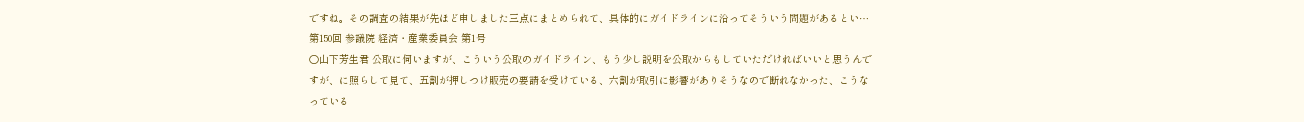ですね。その調査の結果が先ほど申しました三点にまとめられて、具体的にガイドラインに沿ってそういう問題があるとい…
第150回 参議院 経済・産業委員会 第1号
○山下芳生君 公取に伺いますが、こういう公取のガイドライン、もう少し説明を公取からもしていただければいいと思うんですが、に照らして見て、五割が押しつけ販売の要請を受けている、六割が取引に影響がありそうなので断れなかった、こうなっている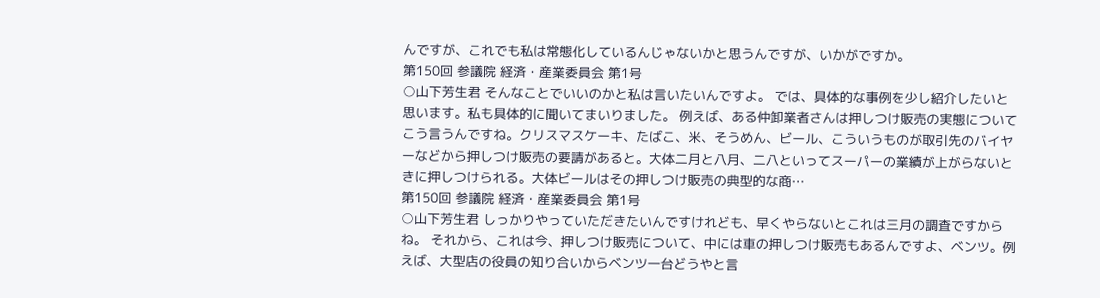んですが、これでも私は常態化しているんじゃないかと思うんですが、いかがですか。
第150回 参議院 経済・産業委員会 第1号
○山下芳生君 そんなことでいいのかと私は言いたいんですよ。 では、具体的な事例を少し紹介したいと思います。私も具体的に聞いてまいりました。 例えば、ある仲卸業者さんは押しつけ販売の実態についてこう言うんですね。クリスマスケーキ、たばこ、米、そうめん、ビール、こういうものが取引先のバイヤーなどから押しつけ販売の要請があると。大体二月と八月、二八といってスーパーの業績が上がらないときに押しつけられる。大体ビールはその押しつけ販売の典型的な商…
第150回 参議院 経済・産業委員会 第1号
○山下芳生君 しっかりやっていただきたいんですけれども、早くやらないとこれは三月の調査ですからね。 それから、これは今、押しつけ販売について、中には車の押しつけ販売もあるんですよ、ベンツ。例えば、大型店の役員の知り合いからベンツ一台どうやと言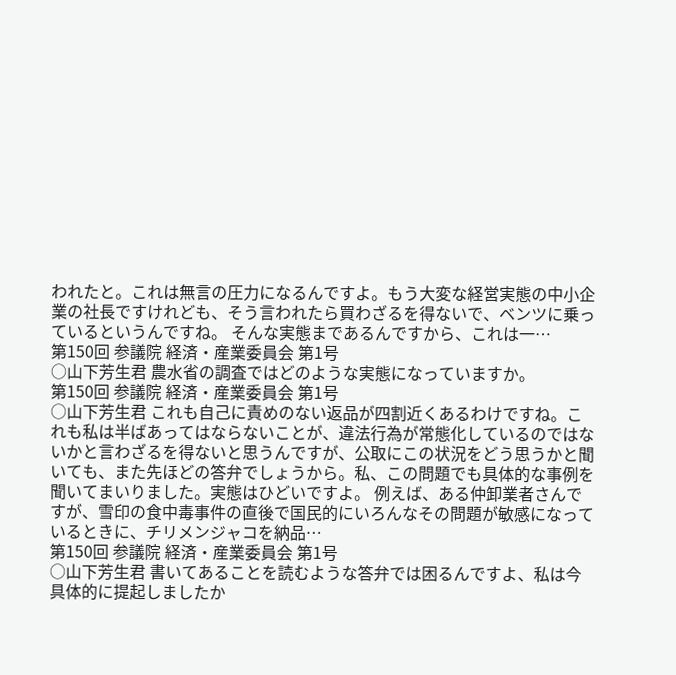われたと。これは無言の圧力になるんですよ。もう大変な経営実態の中小企業の社長ですけれども、そう言われたら買わざるを得ないで、ベンツに乗っているというんですね。 そんな実態まであるんですから、これは一…
第150回 参議院 経済・産業委員会 第1号
○山下芳生君 農水省の調査ではどのような実態になっていますか。
第150回 参議院 経済・産業委員会 第1号
○山下芳生君 これも自己に責めのない返品が四割近くあるわけですね。これも私は半ばあってはならないことが、違法行為が常態化しているのではないかと言わざるを得ないと思うんですが、公取にこの状況をどう思うかと聞いても、また先ほどの答弁でしょうから。私、この問題でも具体的な事例を聞いてまいりました。実態はひどいですよ。 例えば、ある仲卸業者さんですが、雪印の食中毒事件の直後で国民的にいろんなその問題が敏感になっているときに、チリメンジャコを納品…
第150回 参議院 経済・産業委員会 第1号
○山下芳生君 書いてあることを読むような答弁では困るんですよ、私は今具体的に提起しましたか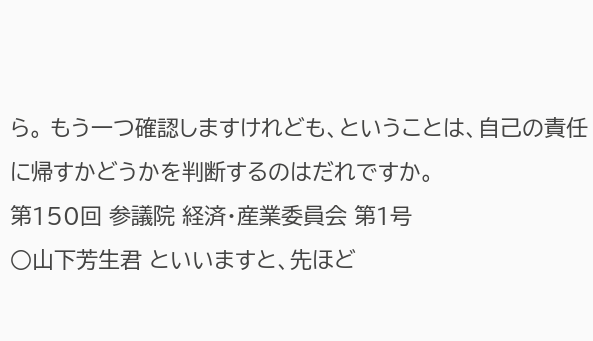ら。 もう一つ確認しますけれども、ということは、自己の責任に帰すかどうかを判断するのはだれですか。
第150回 参議院 経済・産業委員会 第1号
○山下芳生君 といいますと、先ほど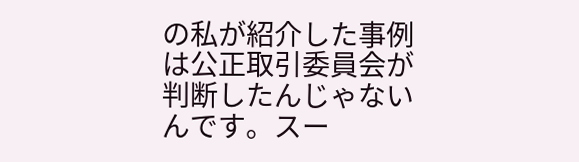の私が紹介した事例は公正取引委員会が判断したんじゃないんです。スー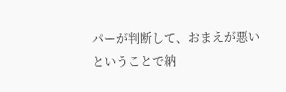パーが判断して、おまえが悪いということで納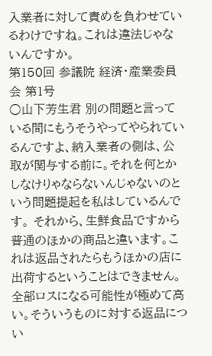入業者に対して責めを負わせているわけですね。これは違法じゃないんですか。
第150回 参議院 経済・産業委員会 第1号
○山下芳生君 別の問題と言っている間にもうそうやってやられているんですよ、納入業者の側は、公取が関与する前に。それを何とかしなけりゃならないんじゃないのという問題提起を私はしているんです。 それから、生鮮食品ですから普通のほかの商品と違います。これは返品されたらもうほかの店に出荷するということはできません。全部ロスになる可能性が極めて高い。そういうものに対する返品につい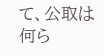て、公取は何ら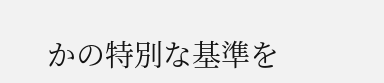かの特別な基準を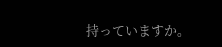持っていますか。